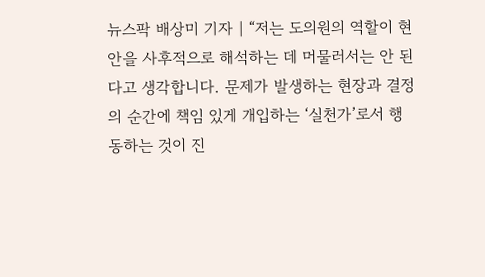뉴스팍 배상미 기자 | “저는 도의원의 역할이 현안을 사후적으로 해석하는 데 머물러서는 안 된다고 생각합니다. 문제가 발생하는 현장과 결정의 순간에 책임 있게 개입하는 ‘실천가’로서 행동하는 것이 진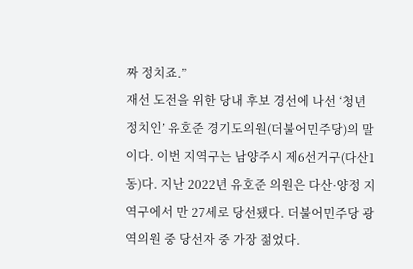짜 정치죠.”
재선 도전을 위한 당내 후보 경선에 나선 ‘청년 정치인’ 유호준 경기도의원(더불어민주당)의 말이다. 이번 지역구는 남양주시 제6선거구(다산1동)다. 지난 2022년 유호준 의원은 다산·양정 지역구에서 만 27세로 당선됐다. 더불어민주당 광역의원 중 당선자 중 가장 젊었다.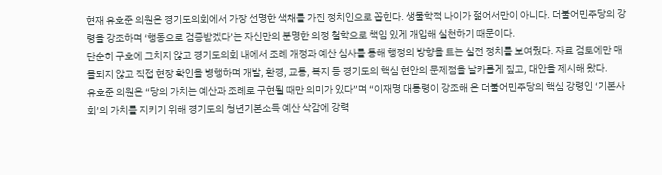현재 유호준 의원은 경기도의회에서 가장 선명한 색채를 가진 정치인으로 꼽힌다. 생물학적 나이가 젊어서만이 아니다. 더불어민주당의 강령을 강조하며 ‘행동으로 검증받겠다’는 자신만의 분명한 의정 철학으로 책임 있게 개입해 실천하기 때문이다.
단순히 구호에 그치지 않고 경기도의회 내에서 조례 개정과 예산 심사를 통해 행정의 방향을 트는 실전 정치를 보여줬다. 자료 검토에만 매몰되지 않고 직접 현장 확인을 병행하며 개발, 환경, 교통, 복지 등 경기도의 핵심 현안의 문제점을 날카롭게 짚고, 대안을 제시해 왔다.
유호준 의원은 “당의 가치는 예산과 조례로 구현될 때만 의미가 있다”며 “이재명 대통령이 강조해 온 더불어민주당의 핵심 강령인 ‘기본사회’의 가치를 지키기 위해 경기도의 청년기본소득 예산 삭감에 강력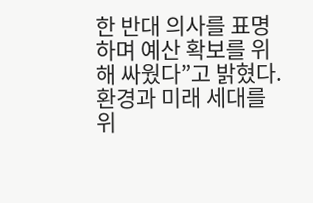한 반대 의사를 표명하며 예산 확보를 위해 싸웠다”고 밝혔다.
환경과 미래 세대를 위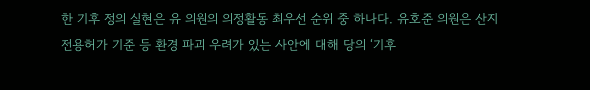한 기후 정의 실현은 유 의원의 의정활동 최우선 순위 중 하나다. 유호준 의원은 산지전용허가 기준 등 환경 파괴 우려가 있는 사안에 대해 당의 ‘기후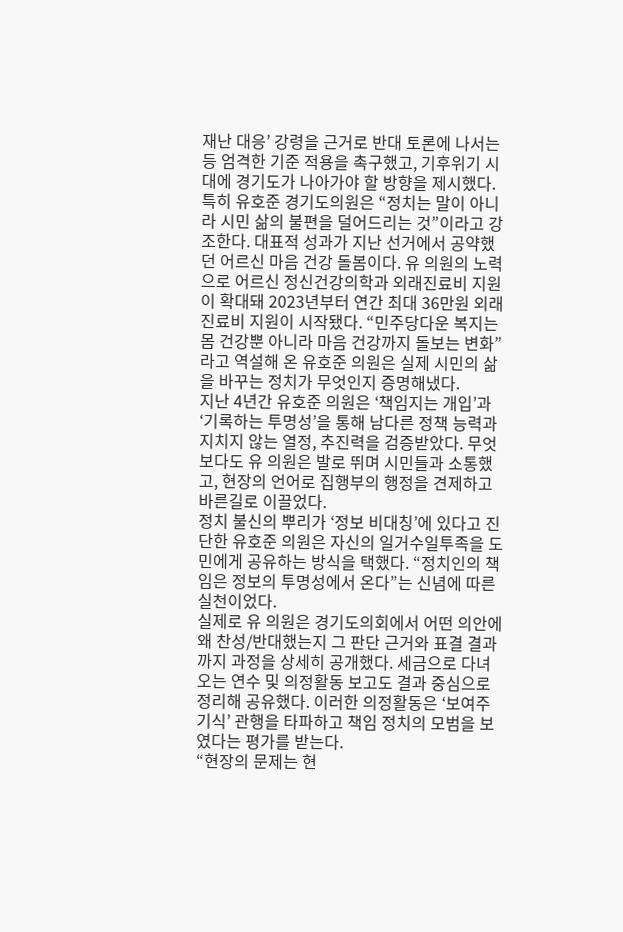재난 대응’ 강령을 근거로 반대 토론에 나서는 등 엄격한 기준 적용을 촉구했고, 기후위기 시대에 경기도가 나아가야 할 방향을 제시했다.
특히 유호준 경기도의원은 “정치는 말이 아니라 시민 삶의 불편을 덜어드리는 것”이라고 강조한다. 대표적 성과가 지난 선거에서 공약했던 어르신 마음 건강 돌봄이다. 유 의원의 노력으로 어르신 정신건강의학과 외래진료비 지원이 확대돼 2023년부터 연간 최대 36만원 외래진료비 지원이 시작됐다. “민주당다운 복지는 몸 건강뿐 아니라 마음 건강까지 돌보는 변화”라고 역설해 온 유호준 의원은 실제 시민의 삶을 바꾸는 정치가 무엇인지 증명해냈다.
지난 4년간 유호준 의원은 ‘책임지는 개입’과 ‘기록하는 투명성’을 통해 남다른 정책 능력과 지치지 않는 열정, 추진력을 검증받았다. 무엇보다도 유 의원은 발로 뛰며 시민들과 소통했고, 현장의 언어로 집행부의 행정을 견제하고 바른길로 이끌었다.
정치 불신의 뿌리가 ‘정보 비대칭’에 있다고 진단한 유호준 의원은 자신의 일거수일투족을 도민에게 공유하는 방식을 택했다. “정치인의 책임은 정보의 투명성에서 온다”는 신념에 따른 실천이었다.
실제로 유 의원은 경기도의회에서 어떤 의안에 왜 찬성/반대했는지 그 판단 근거와 표결 결과까지 과정을 상세히 공개했다. 세금으로 다녀오는 연수 및 의정활동 보고도 결과 중심으로 정리해 공유했다. 이러한 의정활동은 ‘보여주기식’ 관행을 타파하고 책임 정치의 모범을 보였다는 평가를 받는다.
“현장의 문제는 현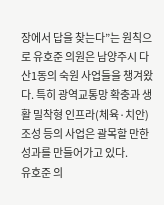장에서 답을 찾는다”는 원칙으로 유호준 의원은 남양주시 다산1동의 숙원 사업들을 챙겨왔다. 특히 광역교통망 확충과 생활 밀착형 인프라(체육·치안) 조성 등의 사업은 괄목할 만한 성과를 만들어가고 있다.
유호준 의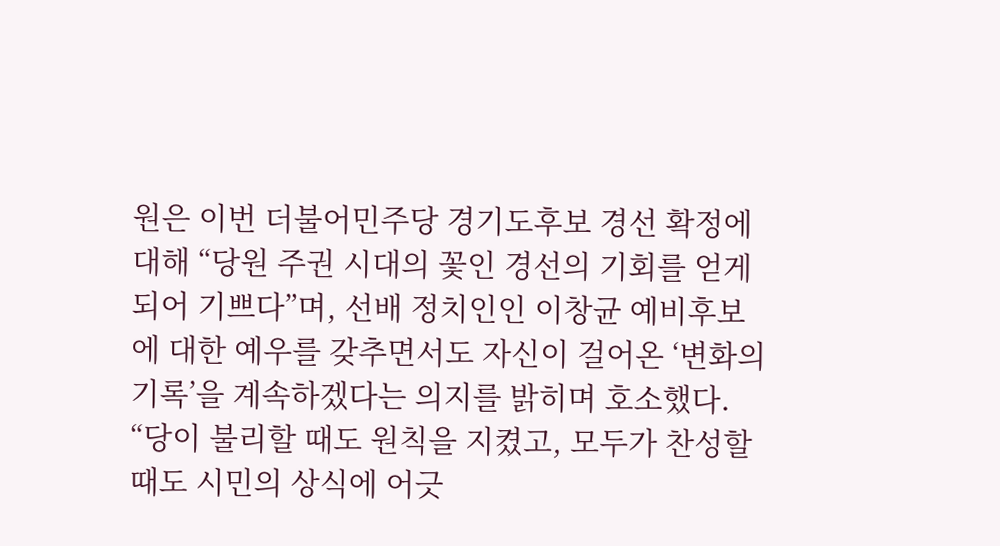원은 이번 더불어민주당 경기도후보 경선 확정에 대해 “당원 주권 시대의 꽃인 경선의 기회를 얻게 되어 기쁘다”며, 선배 정치인인 이창균 예비후보에 대한 예우를 갖추면서도 자신이 걸어온 ‘변화의 기록’을 계속하겠다는 의지를 밝히며 호소했다.
“당이 불리할 때도 원칙을 지켰고, 모두가 찬성할 때도 시민의 상식에 어긋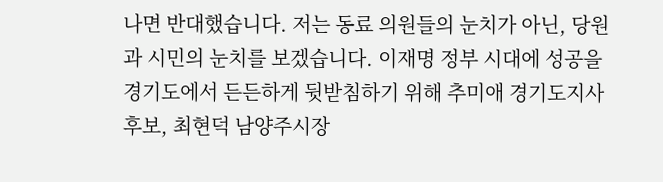나면 반대했습니다. 저는 동료 의원들의 눈치가 아닌, 당원과 시민의 눈치를 보겠습니다. 이재명 정부 시대에 성공을 경기도에서 든든하게 뒷받침하기 위해 추미애 경기도지사 후보, 최현덕 남양주시장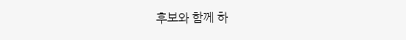후보와 함께 하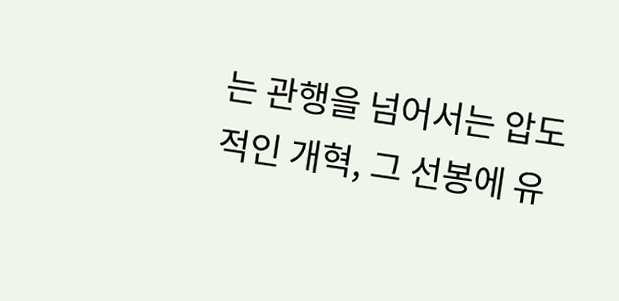는 관행을 넘어서는 압도적인 개혁, 그 선봉에 유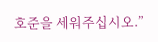호준을 세워주십시오.”